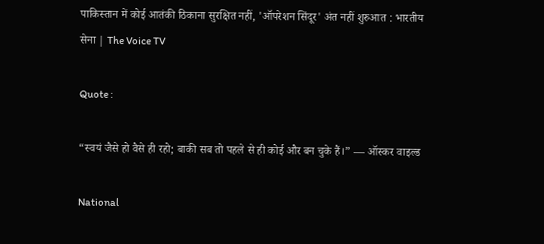पाकिस्तान में कोई आतंकी ठिकाना सुरक्षित नहीं, 'ऑपरेशन सिंदूर' अंत नहीं शुरुआत : भारतीय सेना | The Voice TV

Quote :

“स्वयं जैसे हो वैसे ही रहो; बाकी सब तो पहले से ही कोई और बन चुके हैं।” ― ऑस्कर वाइल्ड

National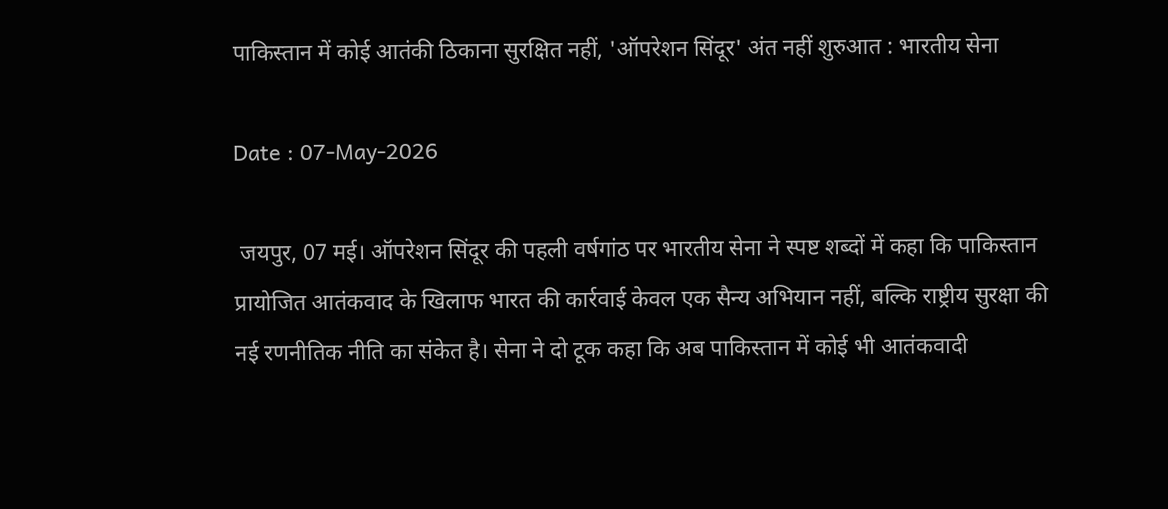पाकिस्तान में कोई आतंकी ठिकाना सुरक्षित नहीं, 'ऑपरेशन सिंदूर' अंत नहीं शुरुआत : भारतीय सेना

Date : 07-May-2026

 जयपुर, 07 मई। ऑपरेशन सिंदूर की पहली वर्षगांठ पर भारतीय सेना ने स्पष्ट शब्दों में कहा कि पाकिस्तान प्रायोजित आतंकवाद के खिलाफ भारत की कार्रवाई केवल एक सैन्य अभियान नहीं, बल्कि राष्ट्रीय सुरक्षा की नई रणनीतिक नीति का संकेत है। सेना ने दो टूक कहा कि अब पाकिस्तान में कोई भी आतंकवादी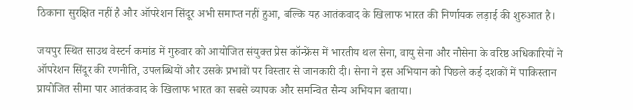ठिकाना सुरक्षित नहीं है और ऑपरेशन सिंदूर अभी समाप्त नहीं हुआ, बल्कि यह आतंकवाद के खिलाफ भारत की निर्णायक लड़ाई की शुरुआत है।

जयपुर स्थित साउथ वेस्टर्न कमांड में गुरुवार को आयोजित संयुक्त प्रेस कॉन्फ्रेंस में भारतीय थल सेना, वायु सेना और नौसेना के वरिष्ठ अधिकारियों ने ऑपरेशन सिंदूर की रणनीति, उपलब्धियों और उसके प्रभावों पर विस्तार से जानकारी दी। सेना ने इस अभियान को पिछले कई दशकों में पाकिस्तान प्रायोजित सीमा पार आतंकवाद के खिलाफ भारत का सबसे व्यापक और समन्वित सैन्य अभियान बताया।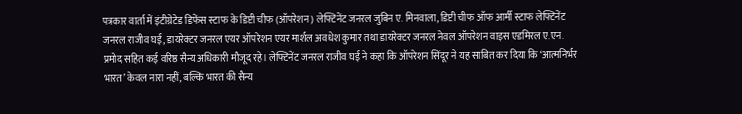पत्रकार वार्ता में इंटीग्रेटेड डिफेंस स्टाफ के डिप्टी चीफ (ऑपरेशन) लेफ्टिनेंट जनरल जुबिन ए. मिनवाला, डिप्टी चीफ ऑफ आर्मी स्टाफ लेफ्टिनेंट जनरल राजीव घई, डायरेक्टर जनरल एयर ऑपरेशन एयर मार्शल अवधेश कुमार तथा डायरेक्टर जनरल नेवल ऑपरेशन वाइस एडमिरल ए.एन. प्रमोद सहित कई वरिष्ठ सैन्य अधिकारी मौजूद रहे। लेफ्टिनेंट जनरल राजीव घई ने कहा कि ऑपरेशन सिंदूर ने यह साबित कर दिया कि ‘आत्मनिर्भर भारत’ केवल नारा नहीं, बल्कि भारत की सैन्य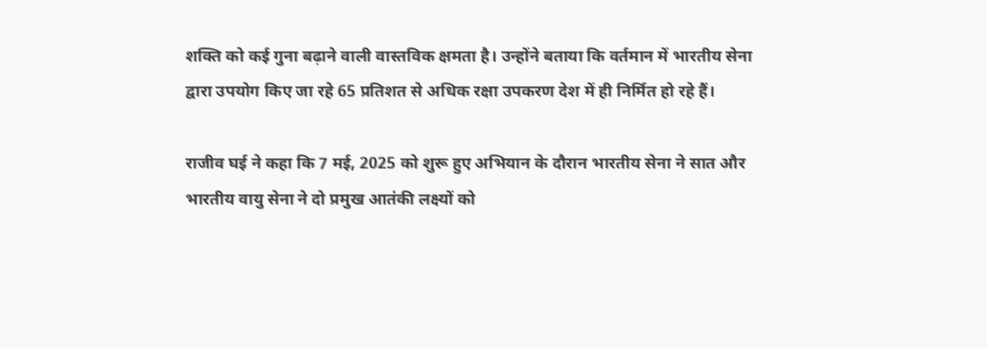शक्ति को कई गुना बढ़ाने वाली वास्तविक क्षमता है। उन्होंने बताया कि वर्तमान में भारतीय सेना द्वारा उपयोग किए जा रहे 65 प्रतिशत से अधिक रक्षा उपकरण देश में ही निर्मित हो रहे हैं।

राजीव घई ने कहा कि 7 मई, 2025 को शुरू हुए अभियान के दौरान भारतीय सेना ने सात और भारतीय वायु सेना ने दो प्रमुख आतंकी लक्ष्यों को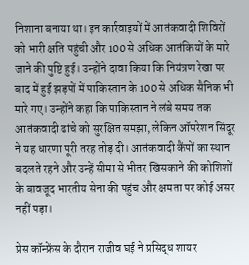निशाना बनाया था। इन कार्रवाइयों में आतंकवादी शिविरों को भारी क्षति पहुंची और 100 से अधिक आतंकियों के मारे जाने की पुष्टि हुई। उन्होंने दावा किया कि नियंत्रण रेखा पर बाद में हुई झड़पों में पाकिस्तान के 100 से अधिक सैनिक भी मारे गए। उन्होंने कहा कि पाकिस्तान ने लंबे समय तक आतंकवादी ढांचे को सुरक्षित समझा, लेकिन ऑपरेशन सिंदूर ने यह धारणा पूरी तरह तोड़ दी। आतंकवादी कैंपों का स्थान बदलते रहने और उन्हें सीमा से भीतर खिसकाने की कोशिशों के बावजूद भारतीय सेना की पहुंच और क्षमता पर कोई असर नहीं पड़ा।

प्रेस कॉन्फ्रेंस के दौरान राजीव घई ने प्रसिद्ध शायर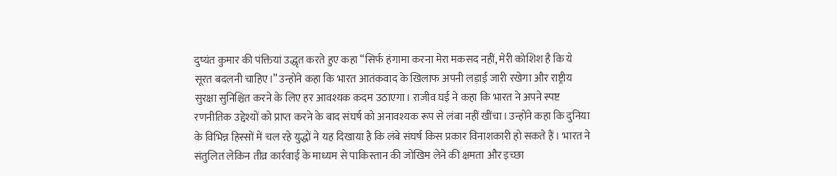दुष्यंत कुमार की पंक्तियां उद्धृत करते हुए कहा “सिर्फ हंगामा करना मेरा मकसद नहीं, मेरी कोशिश है कि ये सूरत बदलनी चाहिए।” उन्होंने कहा कि भारत आतंकवाद के खिलाफ अपनी लड़ाई जारी रखेगा और राष्ट्रीय सुरक्षा सुनिश्चित करने के लिए हर आवश्यक कदम उठाएगा। राजीव घई ने कहा कि भारत ने अपने स्पष्ट रणनीतिक उद्देश्यों को प्राप्त करने के बाद संघर्ष को अनावश्यक रूप से लंबा नहीं खींचा। उन्होंने कहा कि दुनिया के विभिन्न हिस्सों में चल रहे युद्धों ने यह दिखाया है कि लंबे संघर्ष किस प्रकार विनाशकारी हो सकते हैं। भारत ने संतुलित लेकिन तीव्र कार्रवाई के माध्यम से पाकिस्तान की जोखिम लेने की क्षमता और इच्छा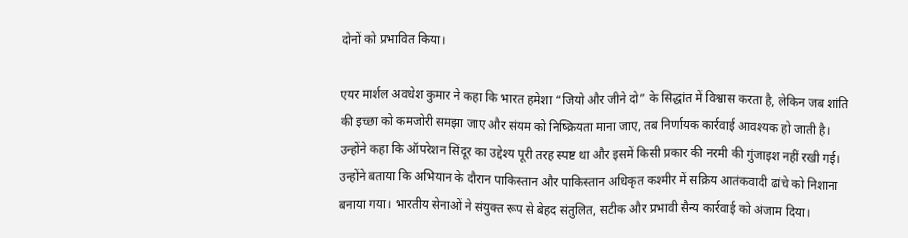दोनों को प्रभावित किया।

एयर मार्शल अवधेश कुमार ने कहा कि भारत हमेशा “जियो और जीने दो” के सिद्धांत में विश्वास करता है, लेकिन जब शांति की इच्छा को कमजोरी समझा जाए और संयम को निष्क्रियता माना जाए, तब निर्णायक कार्रवाई आवश्यक हो जाती है। उन्होंने कहा कि ऑपरेशन सिंदूर का उद्देश्य पूरी तरह स्पष्ट था और इसमें किसी प्रकार की नरमी की गुंजाइश नहीं रखी गई। उन्होंने बताया कि अभियान के दौरान पाकिस्तान और पाकिस्तान अधिकृत कश्मीर में सक्रिय आतंकवादी ढांचे को निशाना बनाया गया। भारतीय सेनाओं ने संयुक्त रूप से बेहद संतुलित, सटीक और प्रभावी सैन्य कार्रवाई को अंजाम दिया।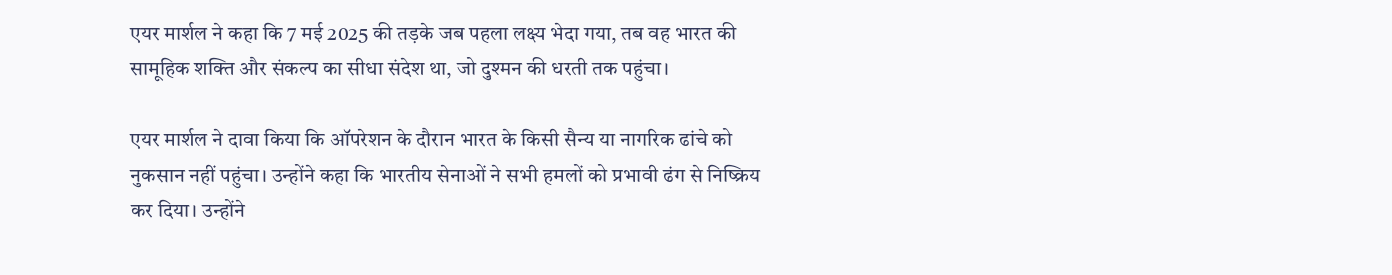एयर मार्शल ने कहा कि 7 मई 2025 की तड़के जब पहला लक्ष्य भेदा गया, तब वह भारत की सामूहिक शक्ति और संकल्प का सीधा संदेश था, जो दुश्मन की धरती तक पहुंचा।

एयर मार्शल ने दावा किया कि ऑपरेशन के दौरान भारत के किसी सैन्य या नागरिक ढांचे को नुकसान नहीं पहुंचा। उन्होंने कहा कि भारतीय सेनाओं ने सभी हमलों को प्रभावी ढंग से निष्क्रिय कर दिया। उन्होंने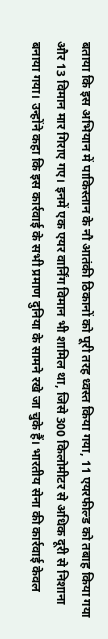बताया कि इस अभियान में पाकिस्तान के नौ आतंकी ठिकानों को पूरी तरह ध्वस्त किया गया, 11 एयरफील्ड को तबाह किया गया और 13 विमान मार गिराए गए। इनमें एक एयर वार्निंग विमान भी शामिल था, जिसे 300 किलोमीटर से अधिक दूरी से निशाना बनाया गया। उन्होंने कहा कि इस कार्रवाई के सभी प्रमाण दुनिया के सामने रखे जा चुके हैं। भारतीय सेना की कार्रवाई केवल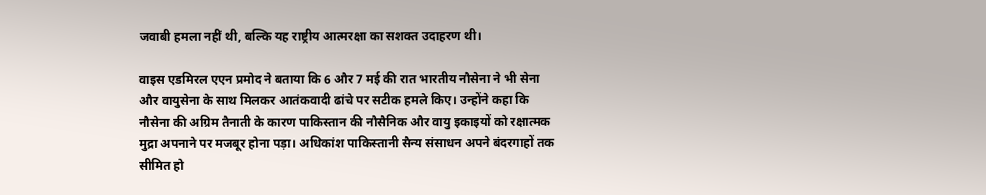जवाबी हमला नहीं थी, बल्कि यह राष्ट्रीय आत्मरक्षा का सशक्त उदाहरण थी।

वाइस एडमिरल एएन प्रमोद ने बताया कि 6 और 7 मई की रात भारतीय नौसेना ने भी सेना और वायुसेना के साथ मिलकर आतंकवादी ढांचे पर सटीक हमले किए। उन्होंने कहा कि नौसेना की अग्रिम तैनाती के कारण पाकिस्तान की नौसैनिक और वायु इकाइयों को रक्षात्मक मुद्रा अपनाने पर मजबूर होना पड़ा। अधिकांश पाकिस्तानी सैन्य संसाधन अपने बंदरगाहों तक सीमित हो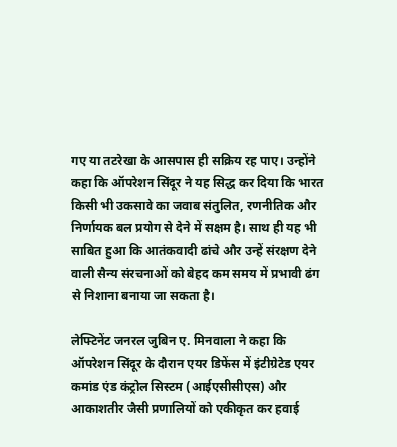गए या तटरेखा के आसपास ही सक्रिय रह पाए। उन्होंने कहा कि ऑपरेशन सिंदूर ने यह सिद्ध कर दिया कि भारत किसी भी उकसावे का जवाब संतुलित, रणनीतिक और निर्णायक बल प्रयोग से देने में सक्षम है। साथ ही यह भी साबित हुआ कि आतंकवादी ढांचे और उन्हें संरक्षण देने वाली सैन्य संरचनाओं को बेहद कम समय में प्रभावी ढंग से निशाना बनाया जा सकता है।

लेफ्टिनेंट जनरल जुबिन ए. मिनवाला ने कहा कि ऑपरेशन सिंदूर के दौरान एयर डिफेंस में इंटीग्रेटेड एयर कमांड एंड कंट्रोल सिस्टम (आईएसीसीएस) और आकाशतीर जैसी प्रणालियों को एकीकृत कर हवाई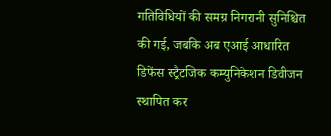गतिविधियों की समग्र निगरानी सुनिश्चित की गई, जबकि अब एआई आधारित डिफेंस स्ट्रैटजिक कम्युनिकेशन डिवीजन स्थापित कर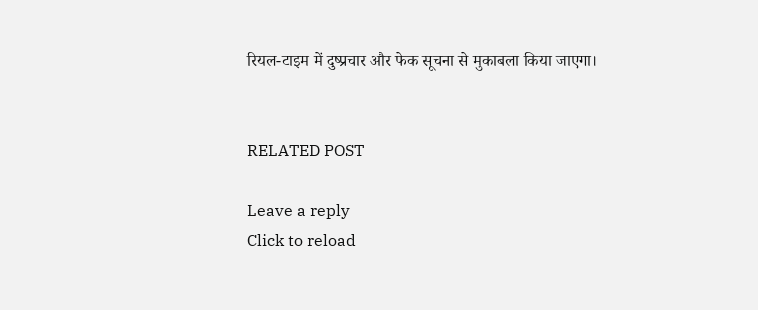रियल-टाइम में दुष्प्रचार और फेक सूचना से मुकाबला किया जाएगा।


RELATED POST

Leave a reply
Click to reload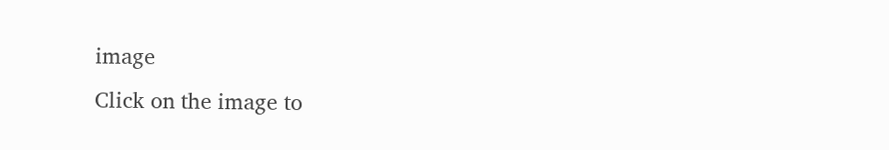image
Click on the image to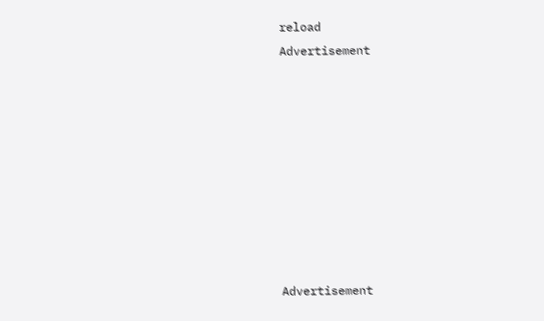reload
Advertisement









Advertisement